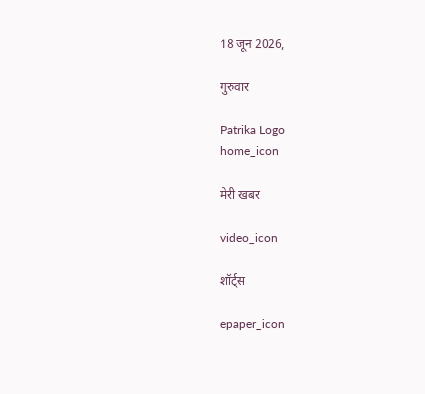18 जून 2026,

गुरुवार

Patrika Logo
home_icon

मेरी खबर

video_icon

शॉर्ट्स

epaper_icon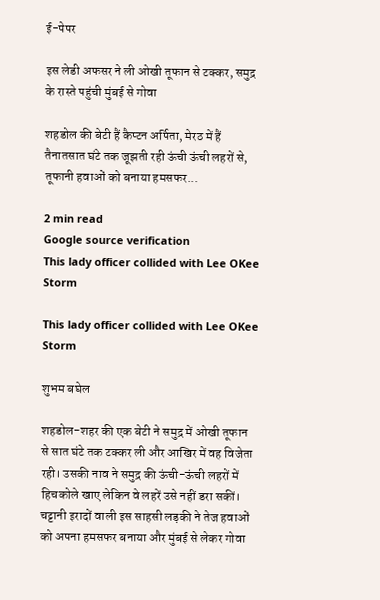ई-पेपर

इस लेडी अफसर ने ली ओखी तूफान से टक्कर, समुद्र के रास्ते पहुंची मुंबई से गोवा

शहडोल की बेटी हैं कैप्टन अर्पिता, मेरठ में हैं तैनातसात घंटे तक जूझती रही ऊंची ऊंची लहरों से, तूफानी हवाओं को बनाया हमसफर...

2 min read
Google source verification
This lady officer collided with Lee OKee Storm

This lady officer collided with Lee OKee Storm

शुभम बघेल

शहडोल-शहर की एक बेटी ने समुद्र में ओखी तूफान से सात घंटे तक टक्कर ली और आखिर में वह विजेता रही। उसकी नाव ने समुद्र की ऊंची-ऊंची लहरों में हिचकोले खाए लेकिन वे लहरें उसे नहीं डरा सकीं। चट्टानी इरादों वाली इस साहसी लड़की ने तेज हवाओं को अपना हमसफर बनाया और मुंबई से लेकर गोवा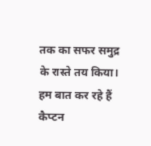तक का सफर समुद्र के रास्ते तय किया। हम बात कर रहे हैं कैप्टन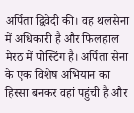अर्पिता द्विवेदी की। वह थलसेना में अधिकारी है और फिलहाल मेरठ में पोस्टिंग है। अर्पिता सेना के एक विशेष अभियान का हिस्सा बनकर वहां पहुंची है और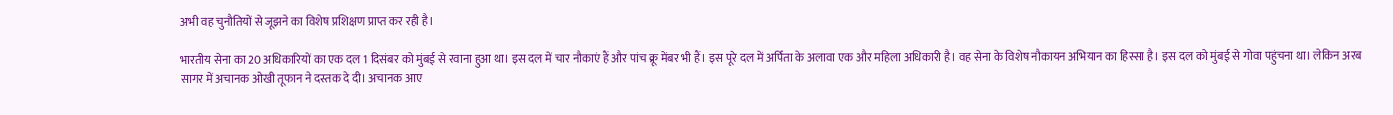अभी वह चुनौतियों से जूझने का विशेष प्रशिक्षण प्राप्त कर रही है।

भारतीय सेना का 20 अधिकारियों का एक दल 1 दिसंबर को मुंबई से रवाना हुआ था। इस दल में चार नौकाएं हैं और पांच क्रू मेंबर भी हैं। इस पूरे दल में अर्पिता के अलावा एक और महिला अधिकारी है। वह सेना के विशेष नौकायन अभियान का हिस्सा है। इस दल को मुंबई से गोवा पहुंचना था। लेकिन अरब सागर में अचानक ओखी तूफान ने दस्तक दे दी। अचानक आए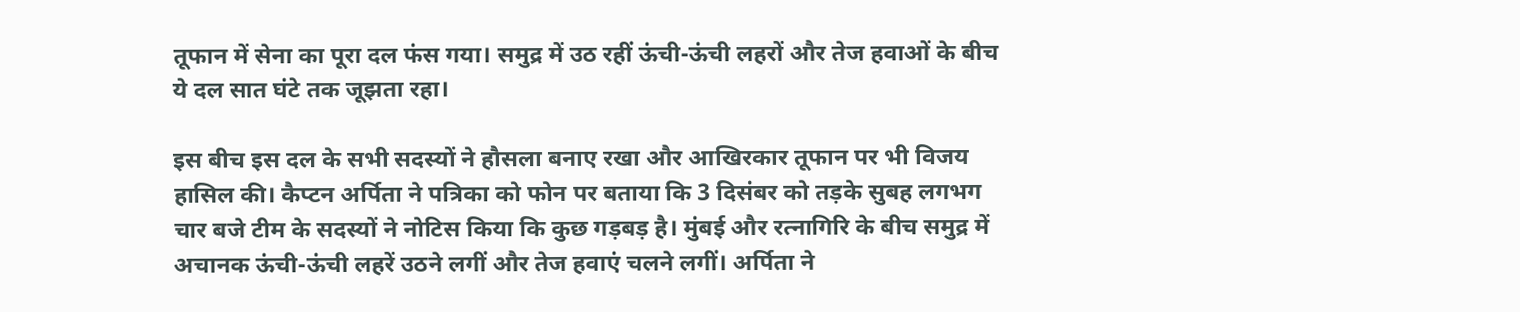तूफान में सेना का पूरा दल फंस गया। समुद्र में उठ रहीं ऊंची-ऊंची लहरों और तेज हवाओं के बीच ये दल सात घंटे तक जूझता रहा।

इस बीच इस दल के सभी सदस्यों ने हौसला बनाए रखा और आखिरकार तूफान पर भी विजय हासिल की। कैप्टन अर्पिता ने पत्रिका को फोन पर बताया कि 3 दिसंबर को तड़के सुबह लगभग चार बजे टीम के सदस्यों ने नोटिस किया कि कुछ गड़बड़ है। मुंबई और रत्नागिरि के बीच समुद्र में अचानक ऊंची-ऊंची लहरें उठने लगीं और तेज हवाएं चलने लगीं। अर्पिता ने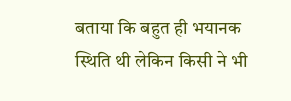बताया कि बहुत ही भयानक स्थिति थी लेकिन किसी ने भी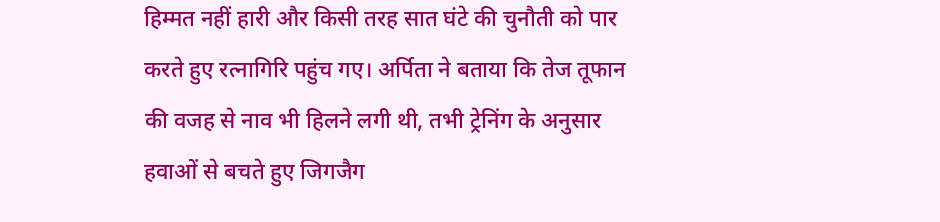हिम्मत नहीं हारी और किसी तरह सात घंटे की चुनौती को पार करते हुए रत्नागिरि पहुंच गए। अर्पिता ने बताया कि तेज तूफान की वजह से नाव भी हिलने लगी थी, तभी ट्रेनिंग के अनुसार हवाओं से बचते हुए जिगजैग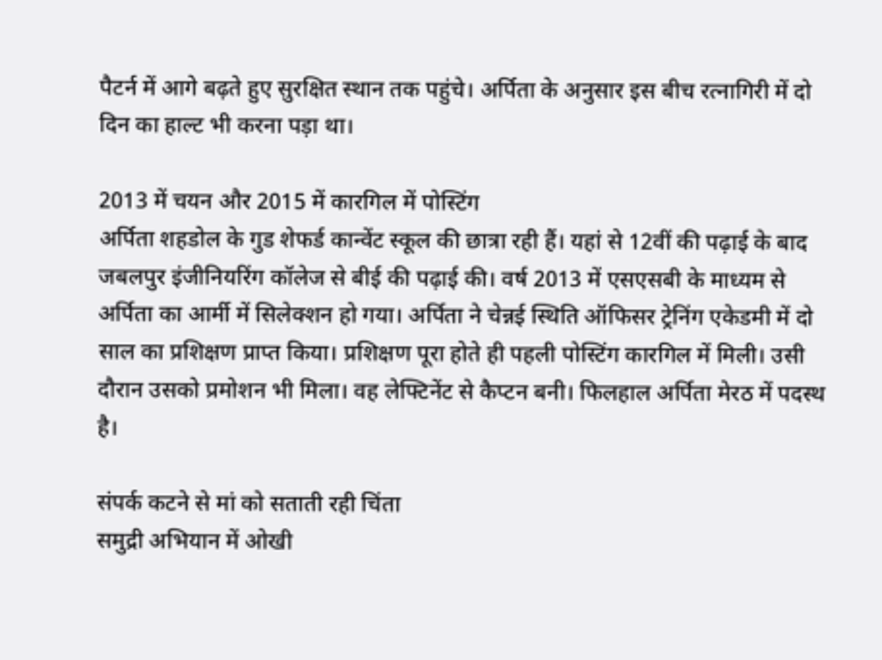पैटर्न में आगे बढ़ते हुए सुरक्षित स्थान तक पहुंचे। अर्पिता के अनुसार इस बीच रत्नागिरी में दो दिन का हाल्ट भी करना पड़ा था।

2013 में चयन और 2015 में कारगिल में पोस्टिंग
अर्पिता शहडोल के गुड शेफर्ड कान्वेंट स्कूल की छात्रा रही हैं। यहां से 12वीं की पढ़ाई के बाद जबलपुर इंजीनियरिंग कॉलेज से बीई की पढ़ाई की। वर्ष 2013 में एसएसबी के माध्यम से अर्पिता का आर्मी में सिलेक्शन हो गया। अर्पिता ने चेन्नई स्थिति ऑफिसर ट्रेनिंग एकेडमी में दो साल का प्रशिक्षण प्राप्त किया। प्रशिक्षण पूरा होते ही पहली पोस्टिंग कारगिल में मिली। उसी दौरान उसको प्रमोशन भी मिला। वह लेफ्टिनेंट से कैप्टन बनी। फिलहाल अर्पिता मेरठ में पदस्थ है।

संपर्क कटने से मां को सताती रही चिंता
समुद्री अभियान में ओखी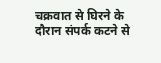चक्रवात से घिरने के दौरान संपर्क कटने से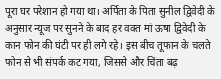पूरा घर परेशान हो गया था। अर्पिता के पिता सुनील द्विवेदी के अनुसार न्यूज पर सुनने के बाद हर वक्त मां ऊषा द्विवेदी के कान फोन की घंटी पर ही लगे रहे। इस बीच तूफान के चलते फोन से भी संपर्क कट गया, जिससे और चिंता बढ़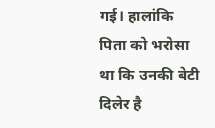गई। हालांकि पिता को भरोसा था कि उनकी बेटी दिलेर है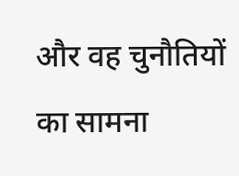और वह चुनौतियों का सामना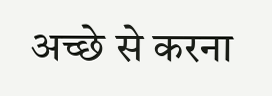अच्छे से करना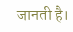जानती है।